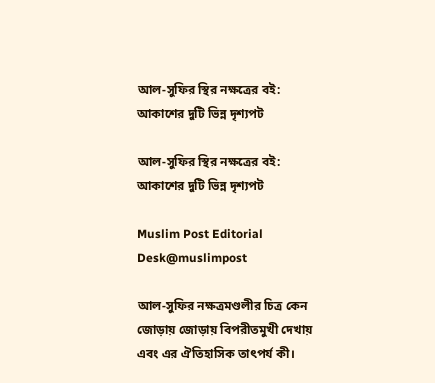আল-সুফির স্থির নক্ষত্রের বই: আকাশের দুটি ভিন্ন দৃশ্যপট

আল-সুফির স্থির নক্ষত্রের বই: আকাশের দুটি ভিন্ন দৃশ্যপট

Muslim Post Editorial Desk@muslimpost

আল-সুফির নক্ষত্রমণ্ডলীর চিত্র কেন জোড়ায় জোড়ায় বিপরীতমুখী দেখায় এবং এর ঐতিহাসিক তাৎপর্য কী।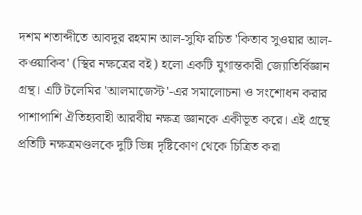দশম শতাব্দীতে আবদুর রহমান আল-সুফি রচিত 'কিতাব সুওয়ার আল-কওয়াকিব' (স্থির নক্ষত্রের বই) হলো একটি যুগান্তকারী জ্যোতির্বিজ্ঞান গ্রন্থ। এটি টলেমির 'আলমাজেস্ট'-এর সমালোচনা ও সংশোধন করার পাশাপাশি ঐতিহ্যবাহী আরবীয় নক্ষত্র জ্ঞানকে একীভূত করে। এই গ্রন্থে প্রতিটি নক্ষত্রমণ্ডলকে দুটি ভিন্ন দৃষ্টিকোণ থেকে চিত্রিত করা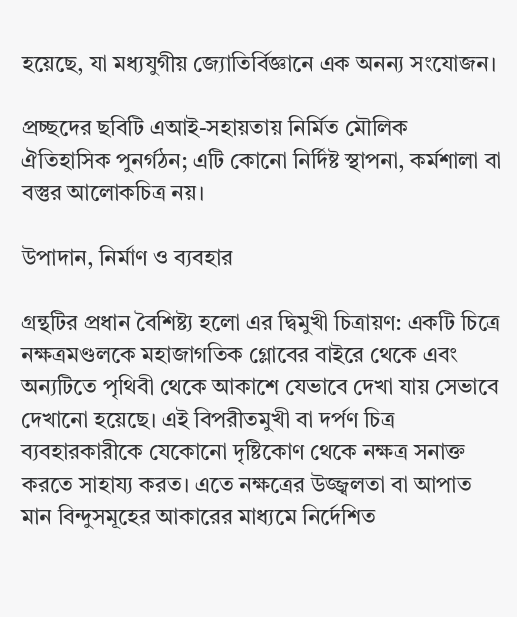হয়েছে, যা মধ্যযুগীয় জ্যোতির্বিজ্ঞানে এক অনন্য সংযোজন।

প্রচ্ছদের ছবিটি এআই-সহায়তায় নির্মিত মৌলিক ঐতিহাসিক পুনর্গঠন; এটি কোনো নির্দিষ্ট স্থাপনা, কর্মশালা বা বস্তুর আলোকচিত্র নয়।

উপাদান, নির্মাণ ও ব্যবহার

গ্রন্থটির প্রধান বৈশিষ্ট্য হলো এর দ্বিমুখী চিত্রায়ণ: একটি চিত্রে নক্ষত্রমণ্ডলকে মহাজাগতিক গ্লোবের বাইরে থেকে এবং অন্যটিতে পৃথিবী থেকে আকাশে যেভাবে দেখা যায় সেভাবে দেখানো হয়েছে। এই বিপরীতমুখী বা দর্পণ চিত্র ব্যবহারকারীকে যেকোনো দৃষ্টিকোণ থেকে নক্ষত্র সনাক্ত করতে সাহায্য করত। এতে নক্ষত্রের উজ্জ্বলতা বা আপাত মান বিন্দুসমূহের আকারের মাধ্যমে নির্দেশিত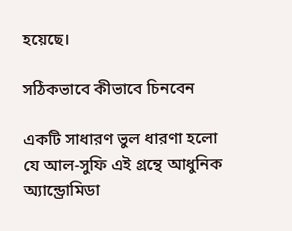হয়েছে।

সঠিকভাবে কীভাবে চিনবেন

একটি সাধারণ ভুল ধারণা হলো যে আল-সুফি এই গ্রন্থে আধুনিক অ্যান্ড্রোমিডা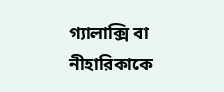গ্যালাক্সি বা নীহারিকাকে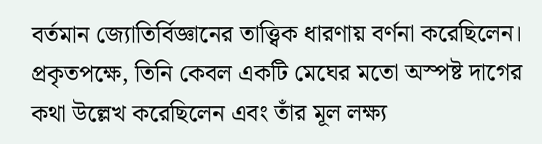বর্তমান জ্যোতির্বিজ্ঞানের তাত্ত্বিক ধারণায় বর্ণনা করেছিলেন। প্রকৃতপক্ষে, তিনি কেবল একটি মেঘের মতো অস্পষ্ট দাগের কথা উল্লেখ করেছিলেন এবং তাঁর মূল লক্ষ্য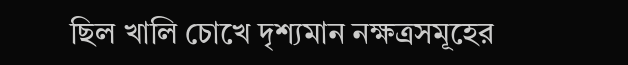ছিল খালি চোখে দৃশ্যমান নক্ষত্রসমূহের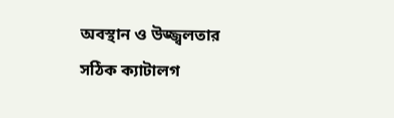অবস্থান ও উজ্জ্বলতার সঠিক ক্যাটালগ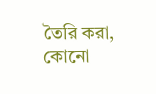তৈরি করা, কোনো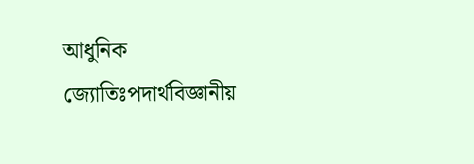আধুনিক জ্যোতিঃপদার্থবিজ্ঞানীয়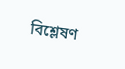বিশ্লেষণ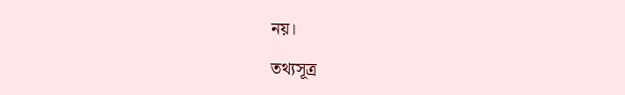নয়।

তথ্যসূত্র